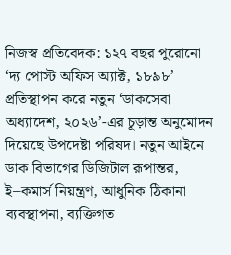নিজস্ব প্রতিবেদক: ১২৭ বছর পুরোনো ‘দ্য পোস্ট অফিস অ্যাক্ট, ১৮৯৮’ প্রতিস্থাপন করে নতুন ‘ডাকসেবা অধ্যাদেশ, ২০২৬’-এর চূড়ান্ত অনুমোদন দিয়েছে উপদেষ্টা পরিষদ। নতুন আইনে ডাক বিভাগের ডিজিটাল রূপান্তর, ই–কমার্স নিয়ন্ত্রণ, আধুনিক ঠিকানা ব্যবস্থাপনা, ব্যক্তিগত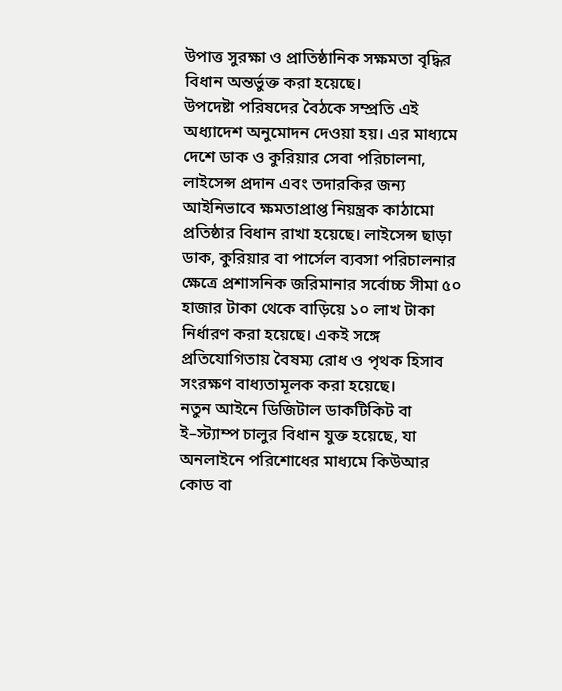উপাত্ত সুরক্ষা ও প্রাতিষ্ঠানিক সক্ষমতা বৃদ্ধির বিধান অন্তর্ভুক্ত করা হয়েছে।
উপদেষ্টা পরিষদের বৈঠকে সম্প্রতি এই অধ্যাদেশ অনুমোদন দেওয়া হয়। এর মাধ্যমে দেশে ডাক ও কুরিয়ার সেবা পরিচালনা, লাইসেন্স প্রদান এবং তদারকির জন্য আইনিভাবে ক্ষমতাপ্রাপ্ত নিয়ন্ত্রক কাঠামো প্রতিষ্ঠার বিধান রাখা হয়েছে। লাইসেন্স ছাড়া ডাক, কুরিয়ার বা পার্সেল ব্যবসা পরিচালনার ক্ষেত্রে প্রশাসনিক জরিমানার সর্বোচ্চ সীমা ৫০ হাজার টাকা থেকে বাড়িয়ে ১০ লাখ টাকা নির্ধারণ করা হয়েছে। একই সঙ্গে প্রতিযোগিতায় বৈষম্য রোধ ও পৃথক হিসাব সংরক্ষণ বাধ্যতামূলক করা হয়েছে।
নতুন আইনে ডিজিটাল ডাকটিকিট বা ই–স্ট্যাম্প চালুর বিধান যুক্ত হয়েছে, যা অনলাইনে পরিশোধের মাধ্যমে কিউআর কোড বা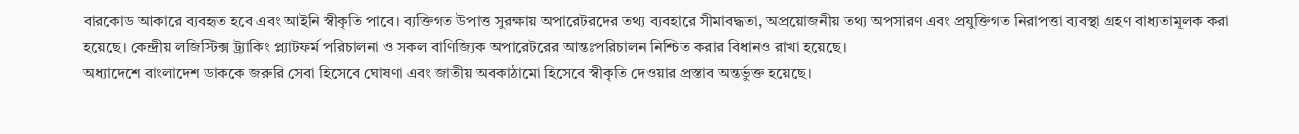বারকোড আকারে ব্যবহৃত হবে এবং আইনি স্বীকৃতি পাবে। ব্যক্তিগত উপাত্ত সুরক্ষায় অপারেটরদের তথ্য ব্যবহারে সীমাবদ্ধতা, অপ্রয়োজনীয় তথ্য অপসারণ এবং প্রযুক্তিগত নিরাপত্তা ব্যবস্থা গ্রহণ বাধ্যতামূলক করা হয়েছে। কেন্দ্রীয় লজিস্টিক্স ট্র্যাকিং প্ল্যাটফর্ম পরিচালনা ও সকল বাণিজ্যিক অপারেটরের আন্তঃপরিচালন নিশ্চিত করার বিধানও রাখা হয়েছে।
অধ্যাদেশে বাংলাদেশ ডাককে জরুরি সেবা হিসেবে ঘোষণা এবং জাতীয় অবকাঠামো হিসেবে স্বীকৃতি দেওয়ার প্রস্তাব অন্তর্ভুক্ত হয়েছে।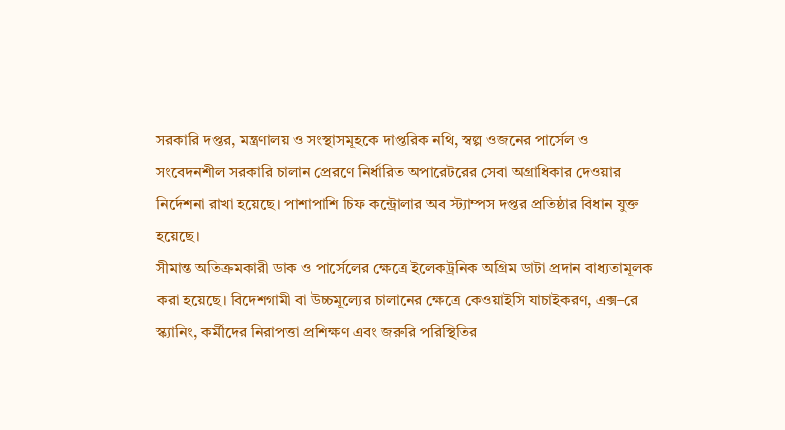সরকারি দপ্তর, মন্ত্রণালয় ও সংস্থাসমূহকে দাপ্তরিক নথি, স্বল্প ওজনের পার্সেল ও সংবেদনশীল সরকারি চালান প্রেরণে নির্ধারিত অপারেটরের সেবা অগ্রাধিকার দেওয়ার নির্দেশনা রাখা হয়েছে। পাশাপাশি চিফ কন্ট্রোলার অব স্ট্যাম্পস দপ্তর প্রতিষ্ঠার বিধান যুক্ত হয়েছে।
সীমান্ত অতিক্রমকারী ডাক ও পার্সেলের ক্ষেত্রে ইলেকট্রনিক অগ্রিম ডাটা প্রদান বাধ্যতামূলক করা হয়েছে। বিদেশগামী বা উচ্চমূল্যের চালানের ক্ষেত্রে কেওয়াইসি যাচাইকরণ, এক্স–রে স্ক্যানিং, কর্মীদের নিরাপত্তা প্রশিক্ষণ এবং জরুরি পরিস্থিতির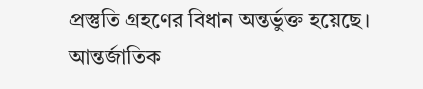প্রস্তুতি গ্রহণের বিধান অন্তর্ভুক্ত হয়েছে। আন্তর্জাতিক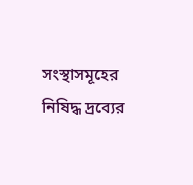সংস্থাসমূহের নিষিদ্ধ দ্রব্যের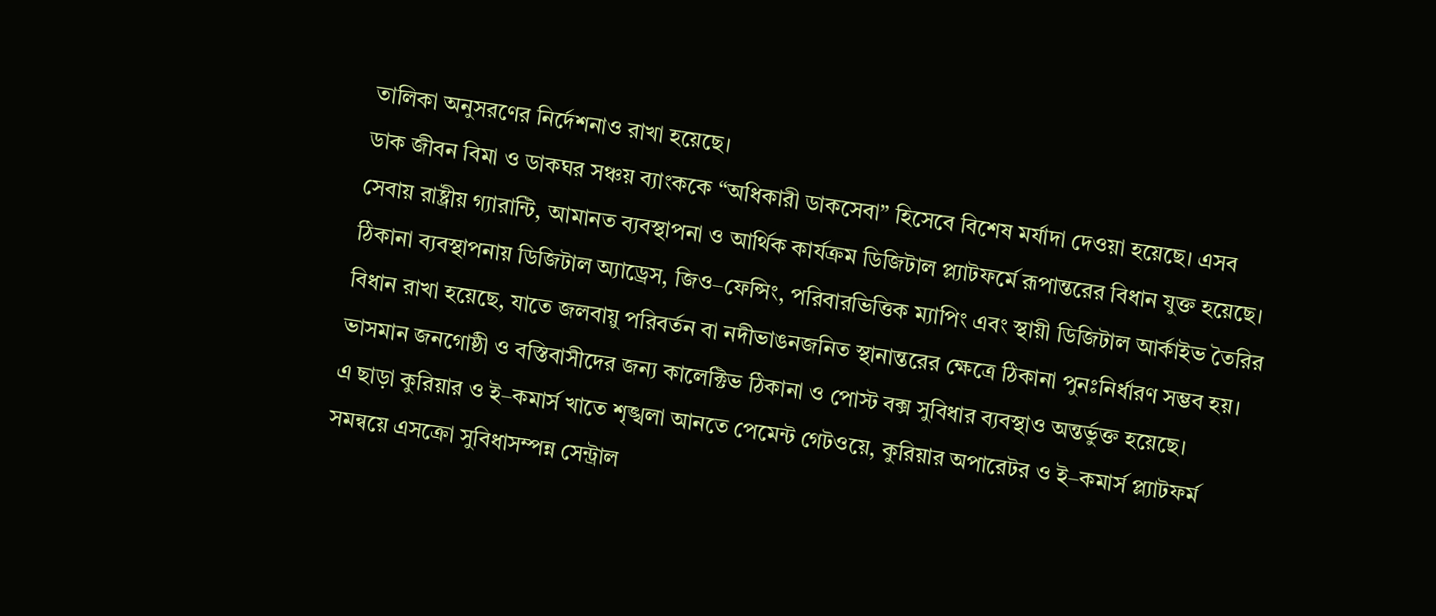তালিকা অনুসরণের নির্দেশনাও রাখা হয়েছে।
ডাক জীবন বিমা ও ডাকঘর সঞ্চয় ব্যাংককে “অধিকারী ডাকসেবা” হিসেবে বিশেষ মর্যাদা দেওয়া হয়েছে। এসব সেবায় রাষ্ট্রীয় গ্যারান্টি, আমানত ব্যবস্থাপনা ও আর্থিক কার্যক্রম ডিজিটাল প্ল্যাটফর্মে রূপান্তরের বিধান যুক্ত হয়েছে।
ঠিকানা ব্যবস্থাপনায় ডিজিটাল অ্যাড্রেস, জিও–ফেন্সিং, পরিবারভিত্তিক ম্যাপিং এবং স্থায়ী ডিজিটাল আর্কাইভ তৈরির বিধান রাখা হয়েছে, যাতে জলবায়ু পরিবর্তন বা নদীভাঙনজনিত স্থানান্তরের ক্ষেত্রে ঠিকানা পুনঃনির্ধারণ সম্ভব হয়। ভাসমান জনগোষ্ঠী ও বস্তিবাসীদের জন্য কালেক্টিভ ঠিকানা ও পোস্ট বক্স সুবিধার ব্যবস্থাও অন্তর্ভুক্ত হয়েছে।
এ ছাড়া কুরিয়ার ও ই–কমার্স খাতে শৃঙ্খলা আনতে পেমেন্ট গেটওয়ে, কুরিয়ার অপারেটর ও ই–কমার্স প্ল্যাটফর্ম সমন্বয়ে এসক্রো সুবিধাসম্পন্ন সেন্ট্রাল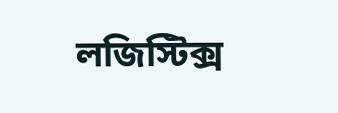লজিস্টিক্স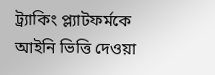ট্র্যাকিং প্ল্যাটফর্মকে আইনি ভিত্তি দেওয়া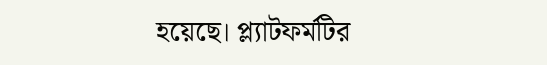হয়েছে। প্ল্যাটফর্মটির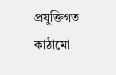প্রযুক্তিগত কাঠামো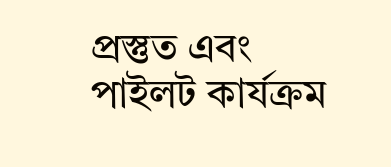প্রস্তুত এবং পাইলট কার্যক্রম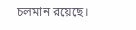চলমান রয়েছে।